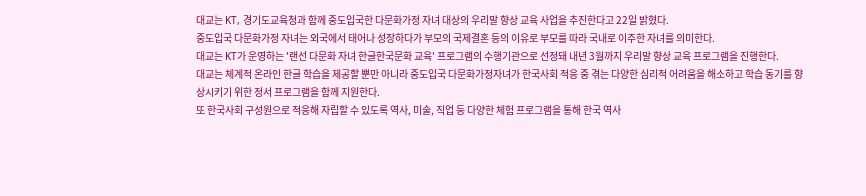대교는 KT, 경기도교육청과 함께 중도입국한 다문화가정 자녀 대상의 우리말 향상 교육 사업을 추진한다고 22일 밝혔다.
중도입국 다문화가정 자녀는 외국에서 태어나 성장하다가 부모의 국제결혼 등의 이유로 부모를 따라 국내로 이주한 자녀를 의미한다.
대교는 KT가 운영하는 '랜선 다문화 자녀 한글한국문화 교육' 프로그램의 수행기관으로 선정돼 내년 3월까지 우리말 향상 교육 프로그램을 진행한다.
대교는 체계적 온라인 한글 학습을 제공할 뿐만 아니라 중도입국 다문화가정자녀가 한국사회 적응 중 겪는 다양한 심리적 어려움을 해소하고 학습 동기를 향상시키기 위한 정서 프로그램을 함께 지원한다.
또 한국사회 구성원으로 적응해 자립할 수 있도록 역사, 미술, 직업 등 다양한 체험 프로그램을 통해 한국 역사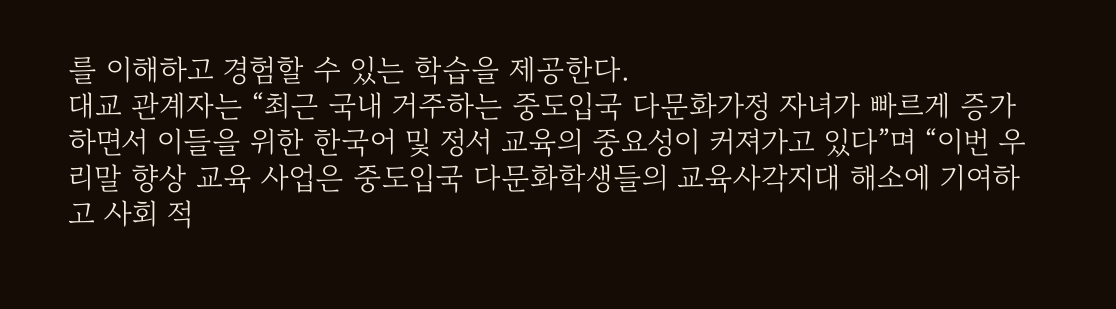를 이해하고 경험할 수 있는 학습을 제공한다.
대교 관계자는 “최근 국내 거주하는 중도입국 다문화가정 자녀가 빠르게 증가하면서 이들을 위한 한국어 및 정서 교육의 중요성이 커져가고 있다”며 “이번 우리말 향상 교육 사업은 중도입국 다문화학생들의 교육사각지대 해소에 기여하고 사회 적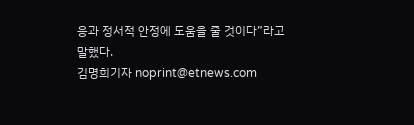응과 정서적 안정에 도움을 줄 것이다”라고 말했다.
김명희기자 noprint@etnews.com